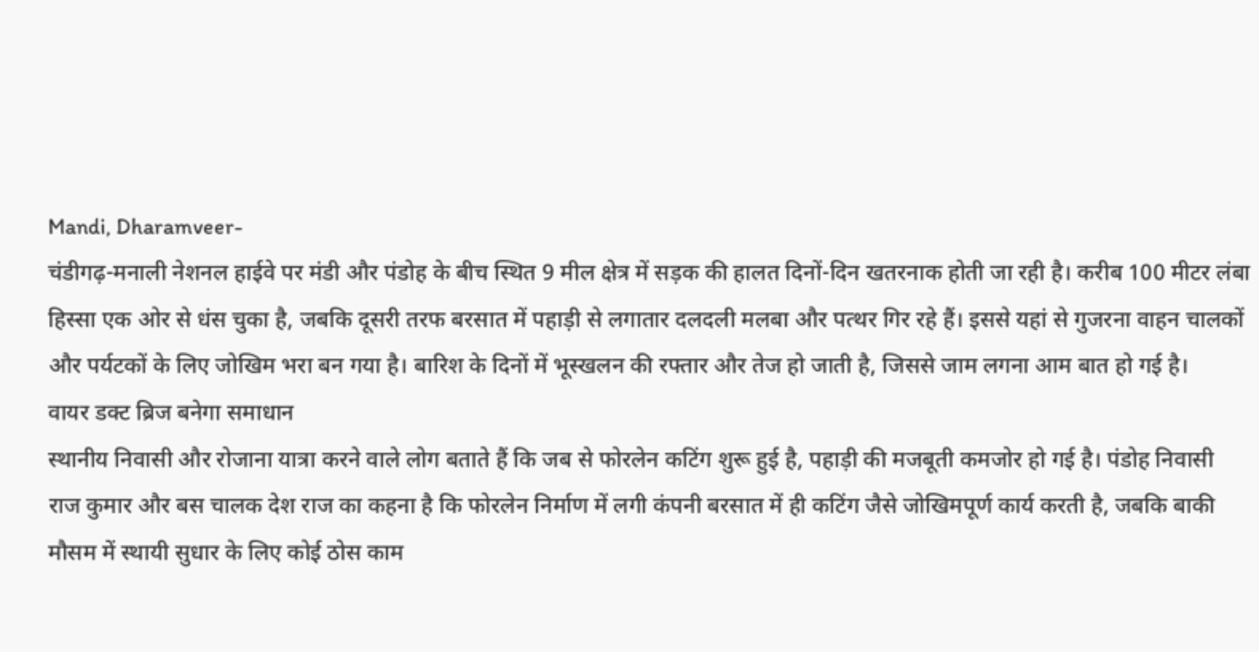Mandi, Dharamveer-
चंडीगढ़-मनाली नेशनल हाईवे पर मंडी और पंडोह के बीच स्थित 9 मील क्षेत्र में सड़क की हालत दिनों-दिन खतरनाक होती जा रही है। करीब 100 मीटर लंबा हिस्सा एक ओर से धंस चुका है, जबकि दूसरी तरफ बरसात में पहाड़ी से लगातार दलदली मलबा और पत्थर गिर रहे हैं। इससे यहां से गुजरना वाहन चालकों और पर्यटकों के लिए जोखिम भरा बन गया है। बारिश के दिनों में भूस्खलन की रफ्तार और तेज हो जाती है, जिससे जाम लगना आम बात हो गई है।
वायर डक्ट ब्रिज बनेगा समाधान
स्थानीय निवासी और रोजाना यात्रा करने वाले लोग बताते हैं कि जब से फोरलेन कटिंग शुरू हुई है, पहाड़ी की मजबूती कमजोर हो गई है। पंडोह निवासी राज कुमार और बस चालक देश राज का कहना है कि फोरलेन निर्माण में लगी कंपनी बरसात में ही कटिंग जैसे जोखिमपूर्ण कार्य करती है, जबकि बाकी मौसम में स्थायी सुधार के लिए कोई ठोस काम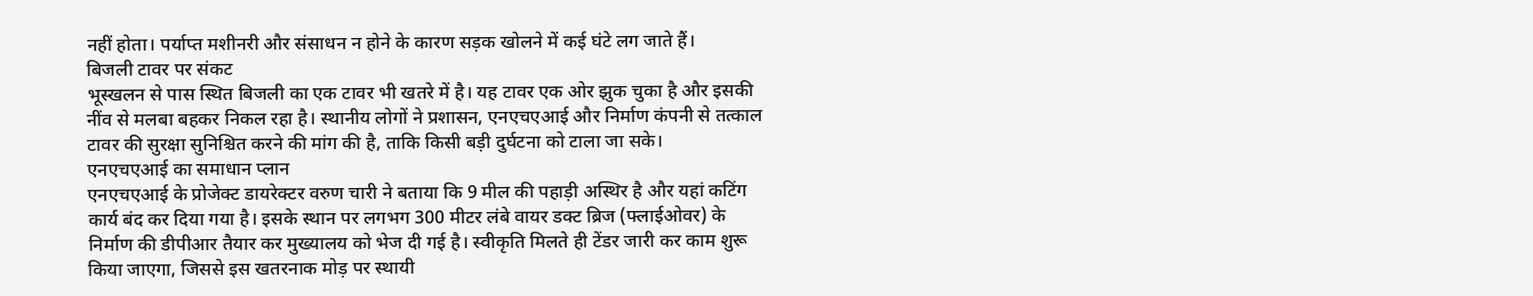नहीं होता। पर्याप्त मशीनरी और संसाधन न होने के कारण सड़क खोलने में कई घंटे लग जाते हैं।
बिजली टावर पर संकट
भूस्खलन से पास स्थित बिजली का एक टावर भी खतरे में है। यह टावर एक ओर झुक चुका है और इसकी नींव से मलबा बहकर निकल रहा है। स्थानीय लोगों ने प्रशासन, एनएचएआई और निर्माण कंपनी से तत्काल टावर की सुरक्षा सुनिश्चित करने की मांग की है, ताकि किसी बड़ी दुर्घटना को टाला जा सके।
एनएचएआई का समाधान प्लान
एनएचएआई के प्रोजेक्ट डायरेक्टर वरुण चारी ने बताया कि 9 मील की पहाड़ी अस्थिर है और यहां कटिंग कार्य बंद कर दिया गया है। इसके स्थान पर लगभग 300 मीटर लंबे वायर डक्ट ब्रिज (फ्लाईओवर) के निर्माण की डीपीआर तैयार कर मुख्यालय को भेज दी गई है। स्वीकृति मिलते ही टेंडर जारी कर काम शुरू किया जाएगा, जिससे इस खतरनाक मोड़ पर स्थायी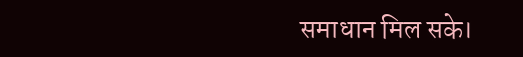समाधान मिल सके।